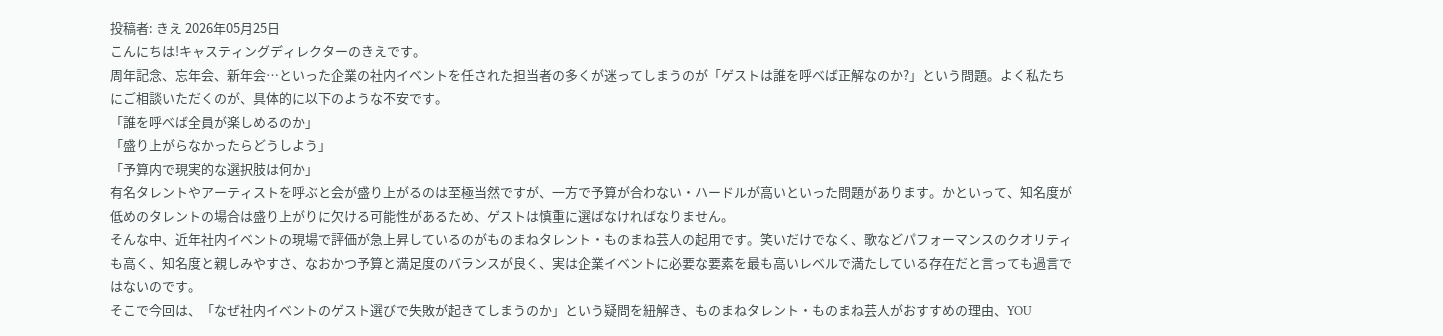投稿者: きえ 2026年05月25日
こんにちは!キャスティングディレクターのきえです。
周年記念、忘年会、新年会…といった企業の社内イベントを任された担当者の多くが迷ってしまうのが「ゲストは誰を呼べば正解なのか?」という問題。よく私たちにご相談いただくのが、具体的に以下のような不安です。
「誰を呼べば全員が楽しめるのか」
「盛り上がらなかったらどうしよう」
「予算内で現実的な選択肢は何か」
有名タレントやアーティストを呼ぶと会が盛り上がるのは至極当然ですが、一方で予算が合わない・ハードルが高いといった問題があります。かといって、知名度が低めのタレントの場合は盛り上がりに欠ける可能性があるため、ゲストは慎重に選ばなければなりません。
そんな中、近年社内イベントの現場で評価が急上昇しているのがものまねタレント・ものまね芸人の起用です。笑いだけでなく、歌などパフォーマンスのクオリティも高く、知名度と親しみやすさ、なおかつ予算と満足度のバランスが良く、実は企業イベントに必要な要素を最も高いレベルで満たしている存在だと言っても過言ではないのです。
そこで今回は、「なぜ社内イベントのゲスト選びで失敗が起きてしまうのか」という疑問を紐解き、ものまねタレント・ものまね芸人がおすすめの理由、YOU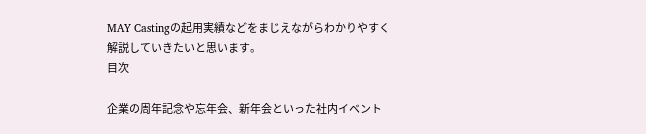MAY Castingの起用実績などをまじえながらわかりやすく解説していきたいと思います。
目次

企業の周年記念や忘年会、新年会といった社内イベント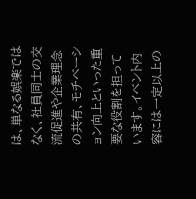は、単なる娯楽ではなく、社員同士の交流促進や企業理念の共有、モチベーション向上といった重要な役割を担っています。イベント内容には一定以上の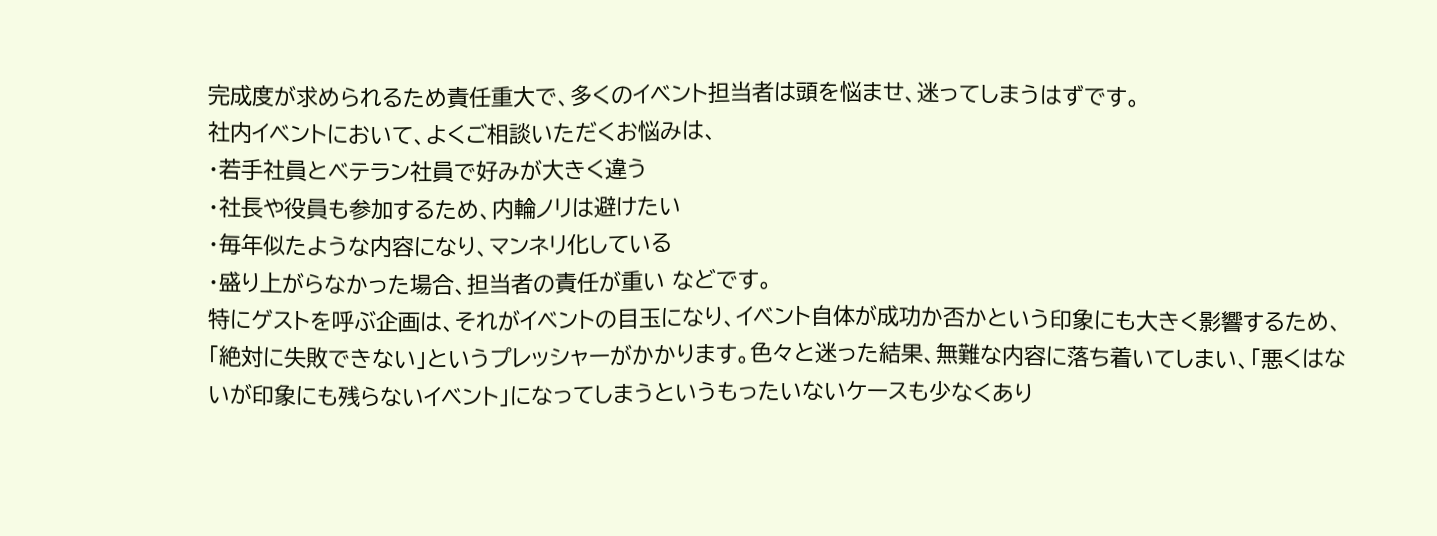完成度が求められるため責任重大で、多くのイベント担当者は頭を悩ませ、迷ってしまうはずです。
社内イベントにおいて、よくご相談いただくお悩みは、
・若手社員とベテラン社員で好みが大きく違う
・社長や役員も参加するため、内輪ノリは避けたい
・毎年似たような内容になり、マンネリ化している
・盛り上がらなかった場合、担当者の責任が重い などです。
特にゲストを呼ぶ企画は、それがイベントの目玉になり、イベント自体が成功か否かという印象にも大きく影響するため、「絶対に失敗できない」というプレッシャーがかかります。色々と迷った結果、無難な内容に落ち着いてしまい、「悪くはないが印象にも残らないイベント」になってしまうというもったいないケースも少なくあり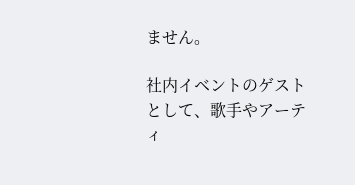ません。

社内イベントのゲストとして、歌手やアーティ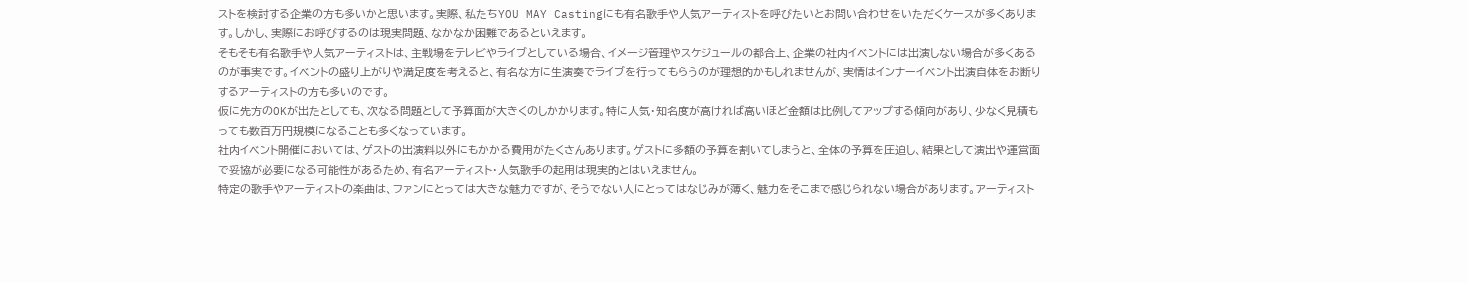ストを検討する企業の方も多いかと思います。実際、私たちYOU MAY Castingにも有名歌手や人気アーティストを呼びたいとお問い合わせをいただくケースが多くあります。しかし、実際にお呼びするのは現実問題、なかなか困難であるといえます。
そもそも有名歌手や人気アーティストは、主戦場をテレビやライブとしている場合、イメージ管理やスケジュールの都合上、企業の社内イベントには出演しない場合が多くあるのが事実です。イベントの盛り上がりや満足度を考えると、有名な方に生演奏でライブを行ってもらうのが理想的かもしれませんが、実情はインナーイベント出演自体をお断りするアーティストの方も多いのです。
仮に先方のOKが出たとしても、次なる問題として予算面が大きくのしかかります。特に人気・知名度が高ければ高いほど金額は比例してアップする傾向があり、少なく見積もっても数百万円規模になることも多くなっています。
社内イベント開催においては、ゲストの出演料以外にもかかる費用がたくさんあります。ゲストに多額の予算を割いてしまうと、全体の予算を圧迫し、結果として演出や運営面で妥協が必要になる可能性があるため、有名アーティスト・人気歌手の起用は現実的とはいえません。
特定の歌手やアーティストの楽曲は、ファンにとっては大きな魅力ですが、そうでない人にとってはなじみが薄く、魅力をそこまで感じられない場合があります。アーティスト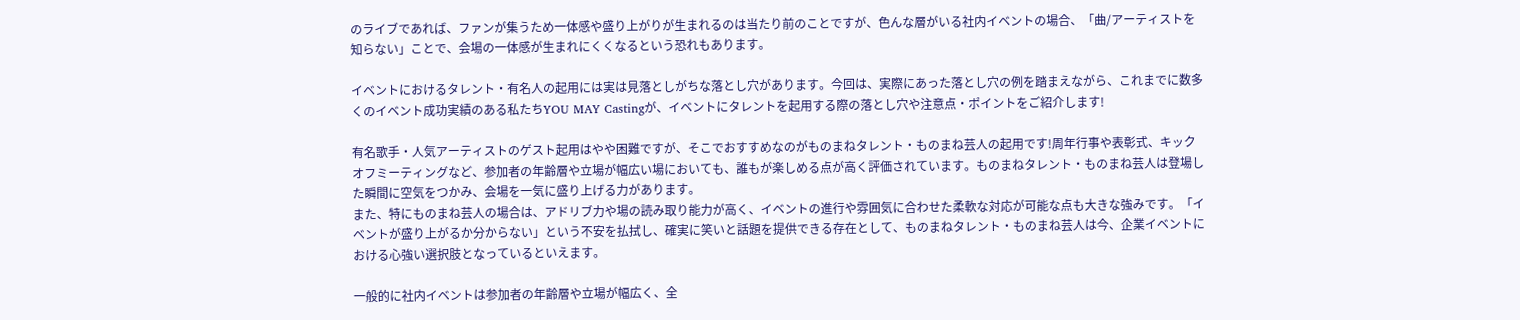のライブであれば、ファンが集うため一体感や盛り上がりが生まれるのは当たり前のことですが、色んな層がいる社内イベントの場合、「曲/アーティストを知らない」ことで、会場の一体感が生まれにくくなるという恐れもあります。

イベントにおけるタレント・有名人の起用には実は見落としがちな落とし穴があります。今回は、実際にあった落とし穴の例を踏まえながら、これまでに数多くのイベント成功実績のある私たちYOU MAY Castingが、イベントにタレントを起用する際の落とし穴や注意点・ポイントをご紹介します!

有名歌手・人気アーティストのゲスト起用はやや困難ですが、そこでおすすめなのがものまねタレント・ものまね芸人の起用です!周年行事や表彰式、キックオフミーティングなど、参加者の年齢層や立場が幅広い場においても、誰もが楽しめる点が高く評価されています。ものまねタレント・ものまね芸人は登場した瞬間に空気をつかみ、会場を一気に盛り上げる力があります。
また、特にものまね芸人の場合は、アドリブ力や場の読み取り能力が高く、イベントの進行や雰囲気に合わせた柔軟な対応が可能な点も大きな強みです。「イベントが盛り上がるか分からない」という不安を払拭し、確実に笑いと話題を提供できる存在として、ものまねタレント・ものまね芸人は今、企業イベントにおける心強い選択肢となっているといえます。

一般的に社内イベントは参加者の年齢層や立場が幅広く、全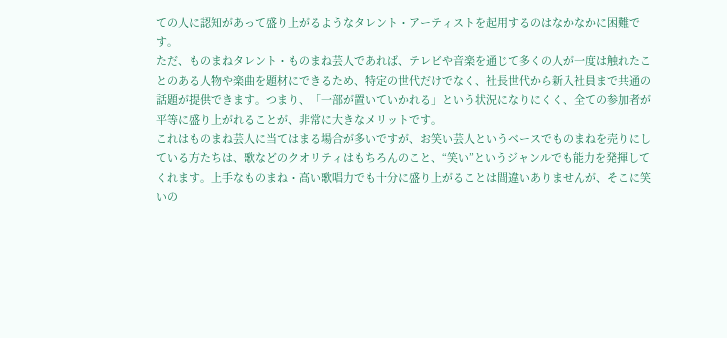ての人に認知があって盛り上がるようなタレント・アーティストを起用するのはなかなかに困難です。
ただ、ものまねタレント・ものまね芸人であれば、テレビや音楽を通じて多くの人が一度は触れたことのある人物や楽曲を題材にできるため、特定の世代だけでなく、社長世代から新入社員まで共通の話題が提供できます。つまり、「一部が置いていかれる」という状況になりにくく、全ての参加者が平等に盛り上がれることが、非常に大きなメリットです。
これはものまね芸人に当てはまる場合が多いですが、お笑い芸人というベースでものまねを売りにしている方たちは、歌などのクオリティはもちろんのこと、“笑い”というジャンルでも能力を発揮してくれます。上手なものまね・高い歌唱力でも十分に盛り上がることは間違いありませんが、そこに笑いの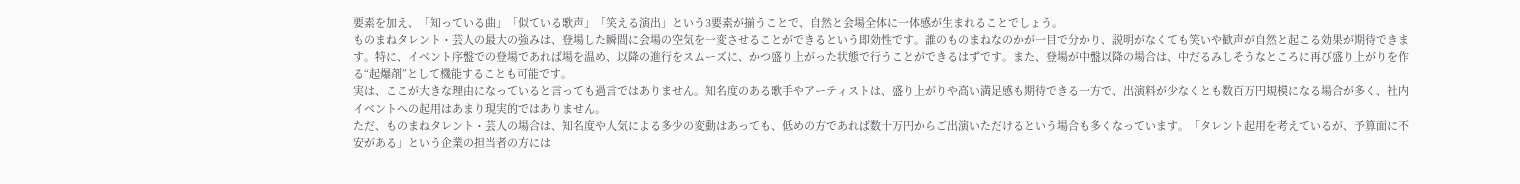要素を加え、「知っている曲」「似ている歌声」「笑える演出」という3要素が揃うことで、自然と会場全体に一体感が生まれることでしょう。
ものまねタレント・芸人の最大の強みは、登場した瞬間に会場の空気を一変させることができるという即効性です。誰のものまねなのかが一目で分かり、説明がなくても笑いや歓声が自然と起こる効果が期待できます。特に、イベント序盤での登場であれば場を温め、以降の進行をスムーズに、かつ盛り上がった状態で行うことができるはずです。また、登場が中盤以降の場合は、中だるみしそうなところに再び盛り上がりを作る“起爆剤”として機能することも可能です。
実は、ここが大きな理由になっていると言っても過言ではありません。知名度のある歌手やアーティストは、盛り上がりや高い満足感も期待できる一方で、出演料が少なくとも数百万円規模になる場合が多く、社内イベントへの起用はあまり現実的ではありません。
ただ、ものまねタレント・芸人の場合は、知名度や人気による多少の変動はあっても、低めの方であれば数十万円からご出演いただけるという場合も多くなっています。「タレント起用を考えているが、予算面に不安がある」という企業の担当者の方には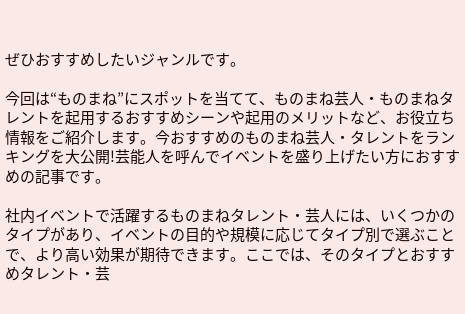ぜひおすすめしたいジャンルです。

今回は“ものまね”にスポットを当てて、ものまね芸人・ものまねタレントを起用するおすすめシーンや起用のメリットなど、お役立ち情報をご紹介します。今おすすめのものまね芸人・タレントをランキングを大公開!芸能人を呼んでイベントを盛り上げたい方におすすめの記事です。

社内イベントで活躍するものまねタレント・芸人には、いくつかのタイプがあり、イベントの目的や規模に応じてタイプ別で選ぶことで、より高い効果が期待できます。ここでは、そのタイプとおすすめタレント・芸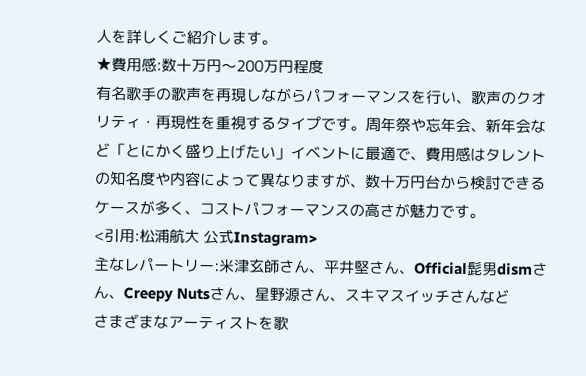人を詳しくご紹介します。
★費用感:数十万円〜200万円程度
有名歌手の歌声を再現しながらパフォーマンスを行い、歌声のクオリティ・再現性を重視するタイプです。周年祭や忘年会、新年会など「とにかく盛り上げたい」イベントに最適で、費用感はタレントの知名度や内容によって異なりますが、数十万円台から検討できるケースが多く、コストパフォーマンスの高さが魅力です。
<引用:松浦航大 公式Instagram>
主なレパートリー:米津玄師さん、平井堅さん、Official髭男dismさん、Creepy Nutsさん、星野源さん、スキマスイッチさんなど
さまざまなアーティストを歌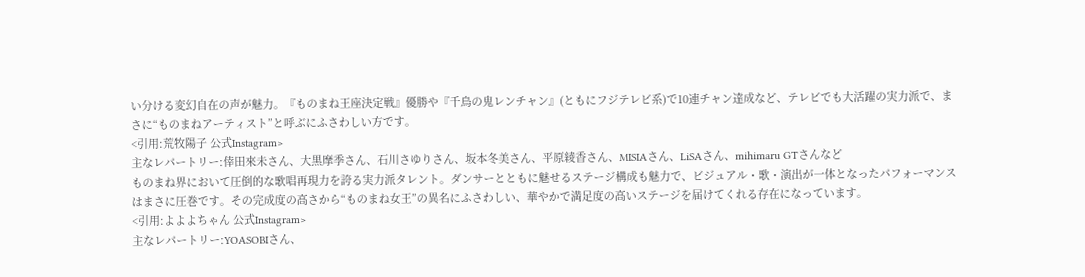い分ける変幻自在の声が魅力。『ものまね王座決定戦』優勝や『千鳥の鬼レンチャン』(ともにフジテレビ系)で10連チャン達成など、テレビでも大活躍の実力派で、まさに“ものまねアーティスト”と呼ぶにふさわしい方です。
<引用:荒牧陽子 公式Instagram>
主なレパートリー:倖田來未さん、大黒摩季さん、石川さゆりさん、坂本冬美さん、平原綾香さん、MISIAさん、LiSAさん、mihimaru GTさんなど
ものまね界において圧倒的な歌唱再現力を誇る実力派タレント。ダンサーとともに魅せるステージ構成も魅力で、ビジュアル・歌・演出が一体となったパフォーマンスはまさに圧巻です。その完成度の高さから“ものまね女王”の異名にふさわしい、華やかで満足度の高いステージを届けてくれる存在になっています。
<引用:よよよちゃん 公式Instagram>
主なレパートリー:YOASOBIさん、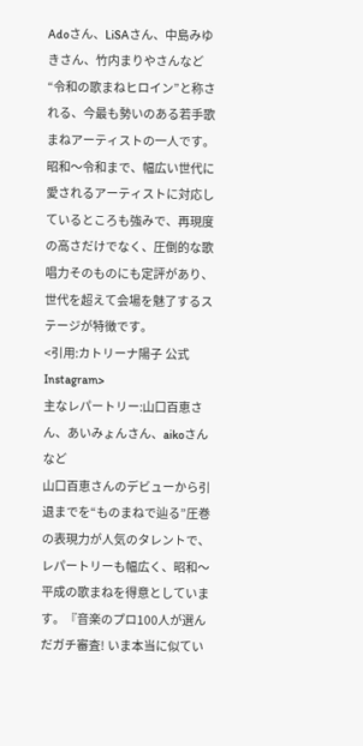Adoさん、LiSAさん、中島みゆきさん、竹内まりやさんなど
“令和の歌まねヒロイン”と称される、今最も勢いのある若手歌まねアーティストの一人です。昭和〜令和まで、幅広い世代に愛されるアーティストに対応しているところも強みで、再現度の高さだけでなく、圧倒的な歌唱力そのものにも定評があり、世代を超えて会場を魅了するステージが特徴です。
<引用:カトリーナ陽子 公式Instagram>
主なレパートリー:山口百恵さん、あいみょんさん、aikoさんなど
山口百恵さんのデビューから引退までを“ものまねで辿る”圧巻の表現力が人気のタレントで、レパートリーも幅広く、昭和〜平成の歌まねを得意としています。『音楽のプロ100人が選んだガチ審査! いま本当に似てい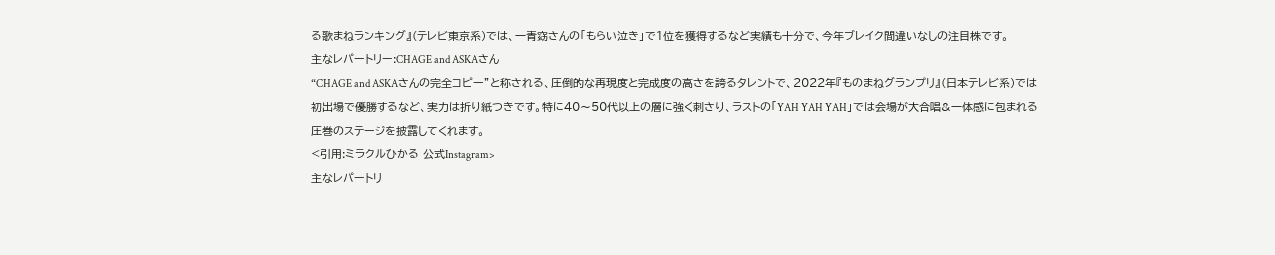る歌まねランキング』(テレビ東京系)では、一青窈さんの「もらい泣き」で1位を獲得するなど実績も十分で、今年ブレイク間違いなしの注目株です。
主なレパートリー:CHAGE and ASKAさん
“CHAGE and ASKAさんの完全コピー”と称される、圧倒的な再現度と完成度の高さを誇るタレントで、2022年『ものまねグランプリ』(日本テレビ系)では初出場で優勝するなど、実力は折り紙つきです。特に40〜50代以上の層に強く刺さり、ラストの「YAH YAH YAH」では会場が大合唱&一体感に包まれる圧巻のステージを披露してくれます。
<引用:ミラクルひかる 公式Instagram>
主なレパートリ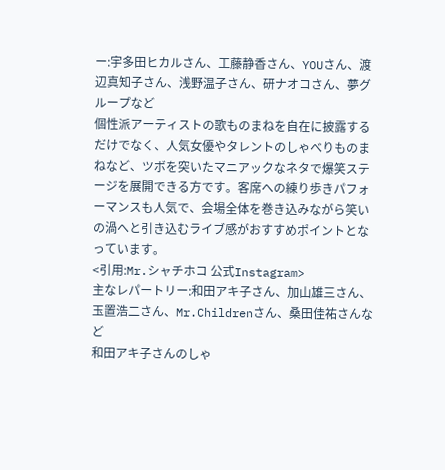ー:宇多田ヒカルさん、工藤静香さん、YOUさん、渡辺真知子さん、浅野温子さん、研ナオコさん、夢グループなど
個性派アーティストの歌ものまねを自在に披露するだけでなく、人気女優やタレントのしゃべりものまねなど、ツボを突いたマニアックなネタで爆笑ステージを展開できる方です。客席への練り歩きパフォーマンスも人気で、会場全体を巻き込みながら笑いの渦へと引き込むライブ感がおすすめポイントとなっています。
<引用:Mr.シャチホコ 公式Instagram>
主なレパートリー:和田アキ子さん、加山雄三さん、玉置浩二さん、Mr.Childrenさん、桑田佳祐さんなど
和田アキ子さんのしゃ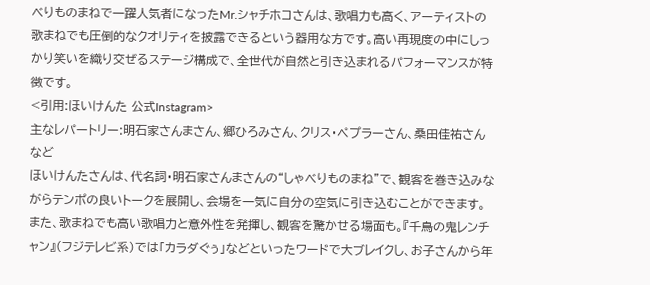べりものまねで一躍人気者になったMr.シャチホコさんは、歌唱力も高く、アーティストの歌まねでも圧倒的なクオリティを披露できるという器用な方です。高い再現度の中にしっかり笑いを織り交ぜるステージ構成で、全世代が自然と引き込まれるパフォーマンスが特徴です。
<引用:ほいけんた 公式Instagram>
主なレパートリー:明石家さんまさん、郷ひろみさん、クリス・ペプラーさん、桑田佳祐さんなど
ほいけんたさんは、代名詞・明石家さんまさんの“しゃべりものまね”で、観客を巻き込みながらテンポの良いトークを展開し、会場を一気に自分の空気に引き込むことができます。また、歌まねでも高い歌唱力と意外性を発揮し、観客を驚かせる場面も。『千鳥の鬼レンチャン』(フジテレビ系)では「カラダぐぅ」などといったワードで大ブレイクし、お子さんから年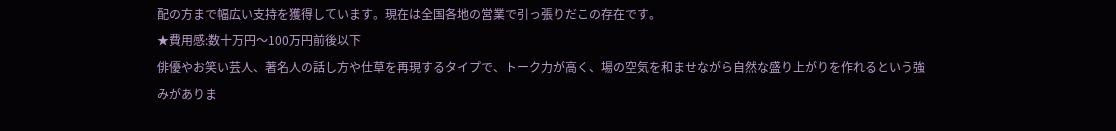配の方まで幅広い支持を獲得しています。現在は全国各地の営業で引っ張りだこの存在です。
★費用感:数十万円〜100万円前後以下
俳優やお笑い芸人、著名人の話し方や仕草を再現するタイプで、トーク力が高く、場の空気を和ませながら自然な盛り上がりを作れるという強みがありま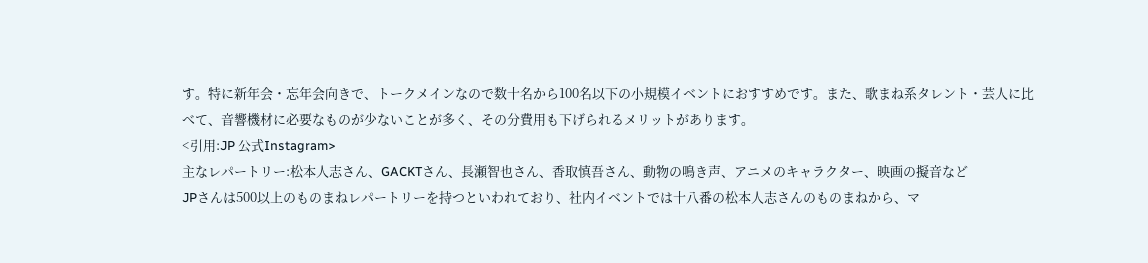す。特に新年会・忘年会向きで、トークメインなので数十名から100名以下の小規模イベントにおすすめです。また、歌まね系タレント・芸人に比べて、音響機材に必要なものが少ないことが多く、その分費用も下げられるメリットがあります。
<引用:JP 公式Instagram>
主なレパートリー:松本人志さん、GACKTさん、長瀬智也さん、香取慎吾さん、動物の鳴き声、アニメのキャラクター、映画の擬音など
JPさんは500以上のものまねレパートリーを持つといわれており、社内イベントでは十八番の松本人志さんのものまねから、マ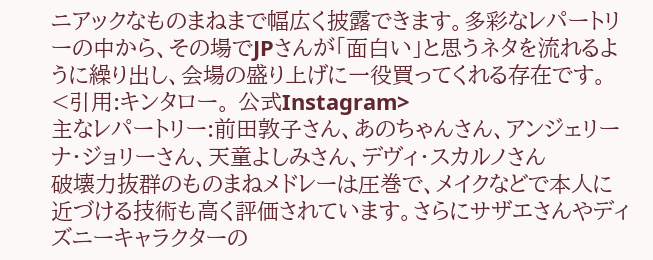ニアックなものまねまで幅広く披露できます。多彩なレパートリーの中から、その場でJPさんが「面白い」と思うネタを流れるように繰り出し、会場の盛り上げに一役買ってくれる存在です。
<引用:キンタロー。 公式Instagram>
主なレパートリー:前田敦子さん、あのちゃんさん、アンジェリーナ・ジョリーさん、天童よしみさん、デヴィ・スカルノさん
破壊力抜群のものまねメドレーは圧巻で、メイクなどで本人に近づける技術も高く評価されています。さらにサザエさんやディズニーキャラクターの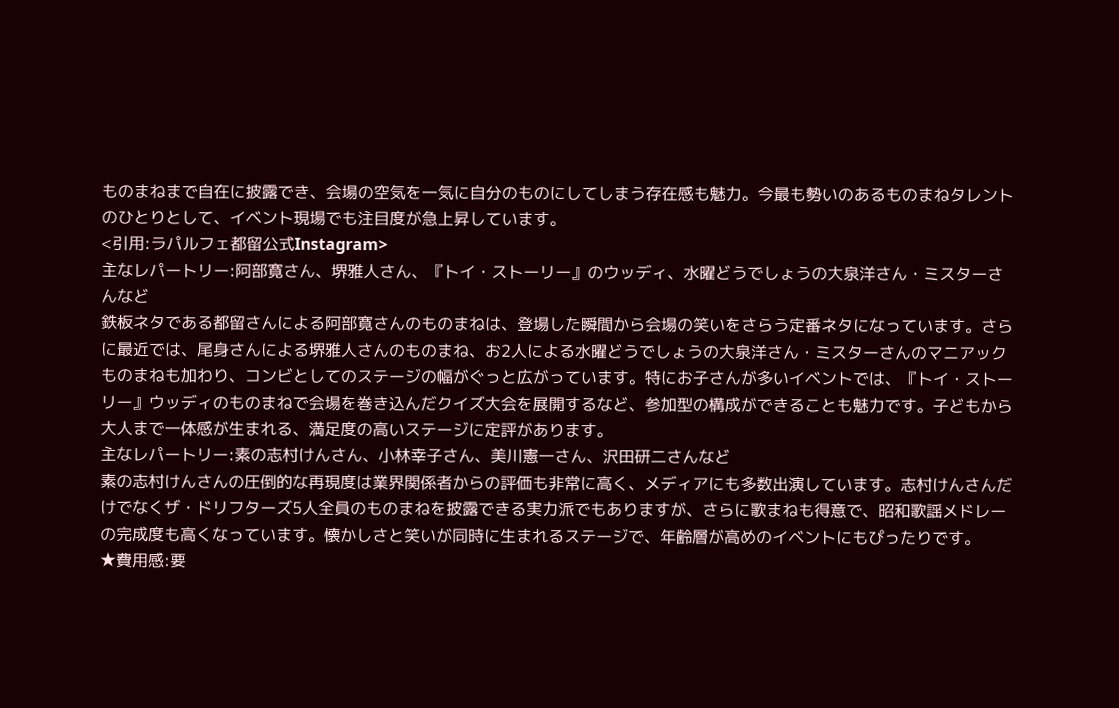ものまねまで自在に披露でき、会場の空気を一気に自分のものにしてしまう存在感も魅力。今最も勢いのあるものまねタレントのひとりとして、イベント現場でも注目度が急上昇しています。
<引用:ラパルフェ都留公式Instagram>
主なレパートリー:阿部寛さん、堺雅人さん、『トイ・ストーリー』のウッディ、水曜どうでしょうの大泉洋さん・ミスターさんなど
鉄板ネタである都留さんによる阿部寛さんのものまねは、登場した瞬間から会場の笑いをさらう定番ネタになっています。さらに最近では、尾身さんによる堺雅人さんのものまね、お2人による水曜どうでしょうの大泉洋さん・ミスターさんのマニアックものまねも加わり、コンビとしてのステージの幅がぐっと広がっています。特にお子さんが多いイベントでは、『トイ・ストーリー』ウッディのものまねで会場を巻き込んだクイズ大会を展開するなど、参加型の構成ができることも魅力です。子どもから大人まで一体感が生まれる、満足度の高いステージに定評があります。
主なレパートリー:素の志村けんさん、小林幸子さん、美川憲一さん、沢田研二さんなど
素の志村けんさんの圧倒的な再現度は業界関係者からの評価も非常に高く、メディアにも多数出演しています。志村けんさんだけでなくザ・ドリフターズ5人全員のものまねを披露できる実力派でもありますが、さらに歌まねも得意で、昭和歌謡メドレーの完成度も高くなっています。懐かしさと笑いが同時に生まれるステージで、年齢層が高めのイベントにもぴったりです。
★費用感:要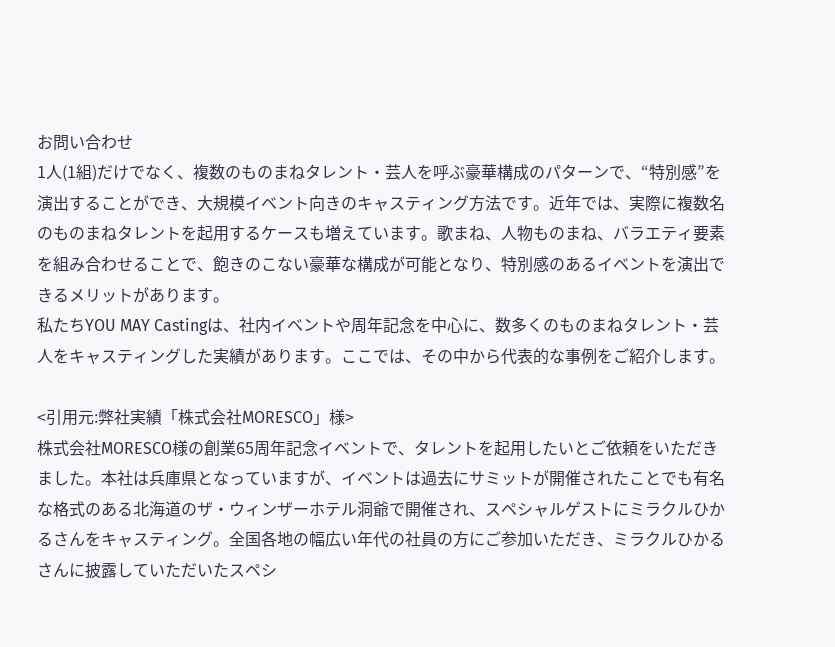お問い合わせ
1人(1組)だけでなく、複数のものまねタレント・芸人を呼ぶ豪華構成のパターンで、“特別感”を演出することができ、大規模イベント向きのキャスティング方法です。近年では、実際に複数名のものまねタレントを起用するケースも増えています。歌まね、人物ものまね、バラエティ要素を組み合わせることで、飽きのこない豪華な構成が可能となり、特別感のあるイベントを演出できるメリットがあります。
私たちYOU MAY Castingは、社内イベントや周年記念を中心に、数多くのものまねタレント・芸人をキャスティングした実績があります。ここでは、その中から代表的な事例をご紹介します。

<引用元:弊社実績「株式会社MORESCO」様>
株式会社MORESCO様の創業65周年記念イベントで、タレントを起用したいとご依頼をいただきました。本社は兵庫県となっていますが、イベントは過去にサミットが開催されたことでも有名な格式のある北海道のザ・ウィンザーホテル洞爺で開催され、スペシャルゲストにミラクルひかるさんをキャスティング。全国各地の幅広い年代の社員の方にご参加いただき、ミラクルひかるさんに披露していただいたスペシ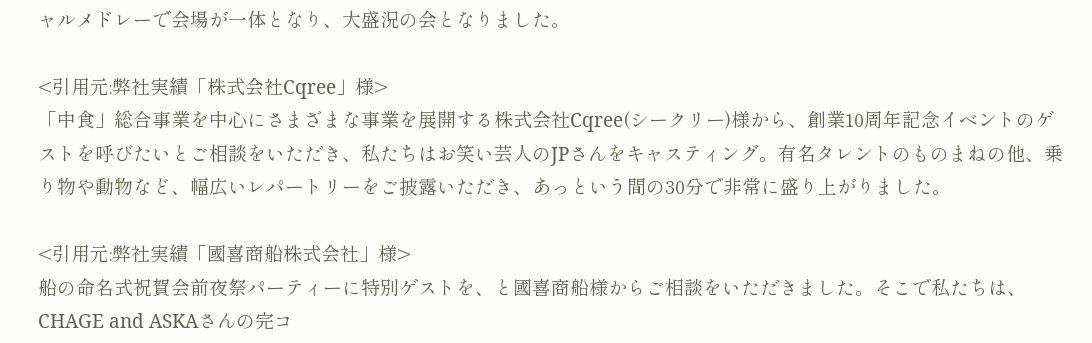ャルメドレーで会場が一体となり、大盛況の会となりました。

<引用元:弊社実績「株式会社Cqree」様>
「中食」総合事業を中心にさまざまな事業を展開する株式会社Cqree(シークリー)様から、創業10周年記念イベントのゲストを呼びたいとご相談をいただき、私たちはお笑い芸人のJPさんをキャスティング。有名タレントのものまねの他、乗り物や動物など、幅広いレパートリーをご披露いただき、あっという間の30分で非常に盛り上がりました。

<引用元:弊社実績「國喜商船株式会社」様>
船の命名式祝賀会前夜祭パーティーに特別ゲストを、と國喜商船様からご相談をいただきました。そこで私たちは、CHAGE and ASKAさんの完コ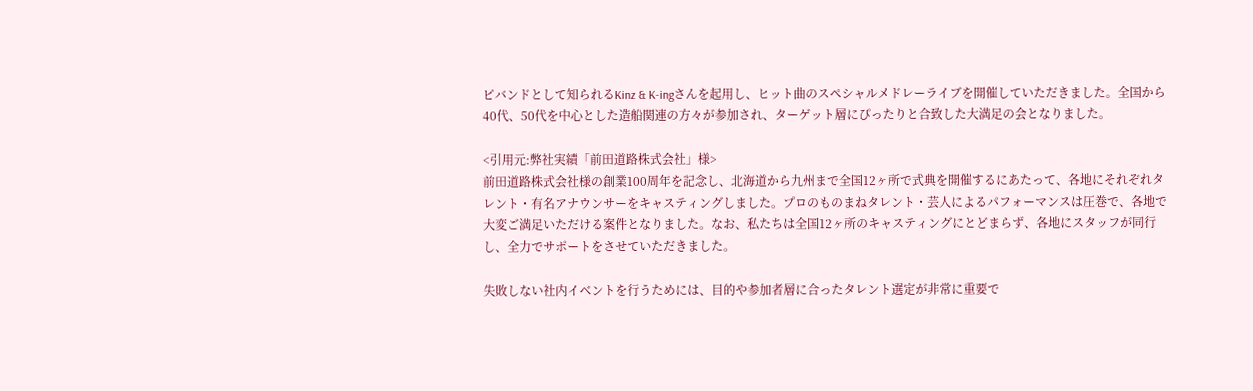ピバンドとして知られるKinz & K-ingさんを起用し、ヒット曲のスペシャルメドレーライブを開催していただきました。全国から40代、50代を中心とした造船関連の方々が参加され、ターゲット層にぴったりと合致した大満足の会となりました。

<引用元:弊社実績「前田道路株式会社」様>
前田道路株式会社様の創業100周年を記念し、北海道から九州まで全国12ヶ所で式典を開催するにあたって、各地にそれぞれタレント・有名アナウンサーをキャスティングしました。プロのものまねタレント・芸人によるパフォーマンスは圧巻で、各地で大変ご満足いただける案件となりました。なお、私たちは全国12ヶ所のキャスティングにとどまらず、各地にスタッフが同行し、全力でサポートをさせていただきました。

失敗しない社内イベントを行うためには、目的や参加者層に合ったタレント選定が非常に重要で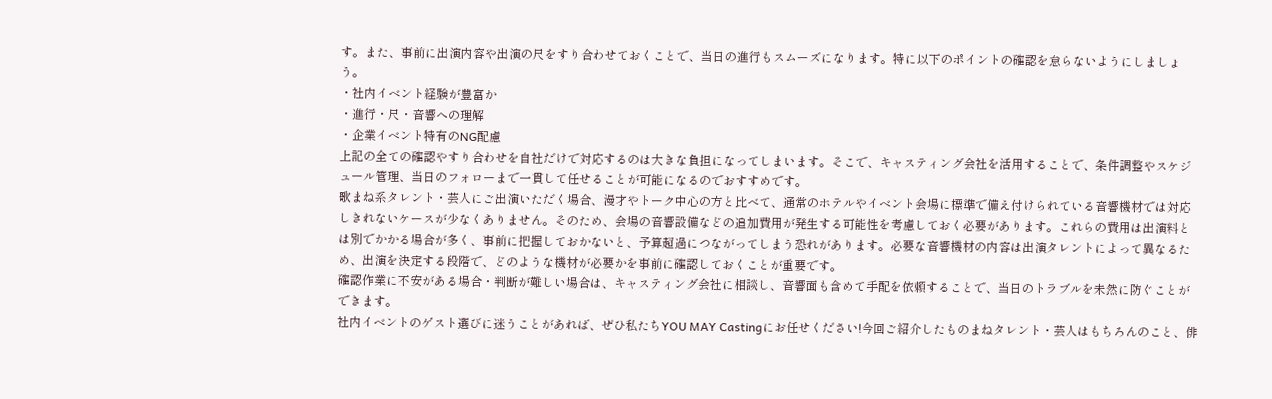す。また、事前に出演内容や出演の尺をすり合わせておくことで、当日の進行もスムーズになります。特に以下のポイントの確認を怠らないようにしましょう。
・社内イベント経験が豊富か
・進行・尺・音響への理解
・企業イベント特有のNG配慮
上記の全ての確認やすり合わせを自社だけで対応するのは大きな負担になってしまいます。そこで、キャスティング会社を活用することで、条件調整やスケジュール管理、当日のフォローまで一貫して任せることが可能になるのでおすすめです。
歌まね系タレント・芸人にご出演いただく場合、漫才やトーク中心の方と比べて、通常のホテルやイベント会場に標準で備え付けられている音響機材では対応しきれないケースが少なくありません。そのため、会場の音響設備などの追加費用が発生する可能性を考慮しておく必要があります。これらの費用は出演料とは別でかかる場合が多く、事前に把握しておかないと、予算超過につながってしまう恐れがあります。必要な音響機材の内容は出演タレントによって異なるため、出演を決定する段階で、どのような機材が必要かを事前に確認しておくことが重要です。
確認作業に不安がある場合・判断が難しい場合は、キャスティング会社に相談し、音響面も含めて手配を依頼することで、当日のトラブルを未然に防ぐことができます。
社内イベントのゲスト選びに迷うことがあれば、ぜひ私たちYOU MAY Castingにお任せください!今回ご紹介したものまねタレント・芸人はもちろんのこと、俳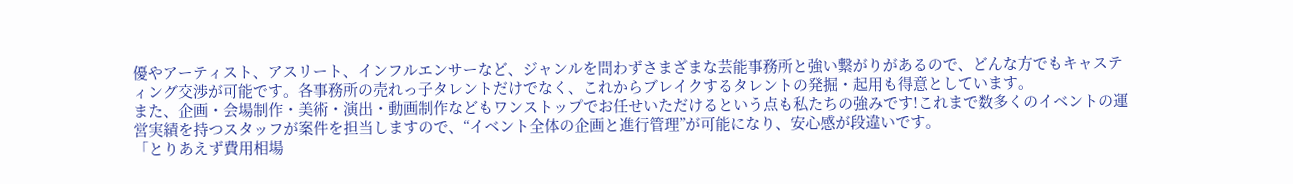優やアーティスト、アスリート、インフルエンサーなど、ジャンルを問わずさまざまな芸能事務所と強い繋がりがあるので、どんな方でもキャスティング交渉が可能です。各事務所の売れっ子タレントだけでなく、これからブレイクするタレントの発掘・起用も得意としています。
また、企画・会場制作・美術・演出・動画制作などもワンストップでお任せいただけるという点も私たちの強みです!これまで数多くのイベントの運営実績を持つスタッフが案件を担当しますので、“イベント全体の企画と進行管理”が可能になり、安心感が段違いです。
「とりあえず費用相場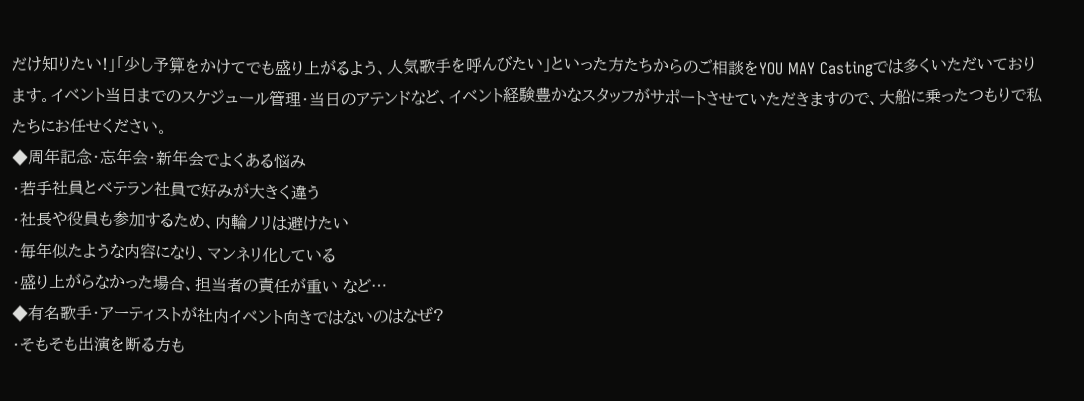だけ知りたい!」「少し予算をかけてでも盛り上がるよう、人気歌手を呼んびたい」といった方たちからのご相談をYOU MAY Castingでは多くいただいております。イベント当日までのスケジュール管理・当日のアテンドなど、イベント経験豊かなスタッフがサポートさせていただきますので、大船に乗ったつもりで私たちにお任せください。
◆周年記念・忘年会・新年会でよくある悩み
・若手社員とベテラン社員で好みが大きく違う
・社長や役員も参加するため、内輪ノリは避けたい
・毎年似たような内容になり、マンネリ化している
・盛り上がらなかった場合、担当者の責任が重い など…
◆有名歌手・アーティストが社内イベント向きではないのはなぜ?
・そもそも出演を断る方も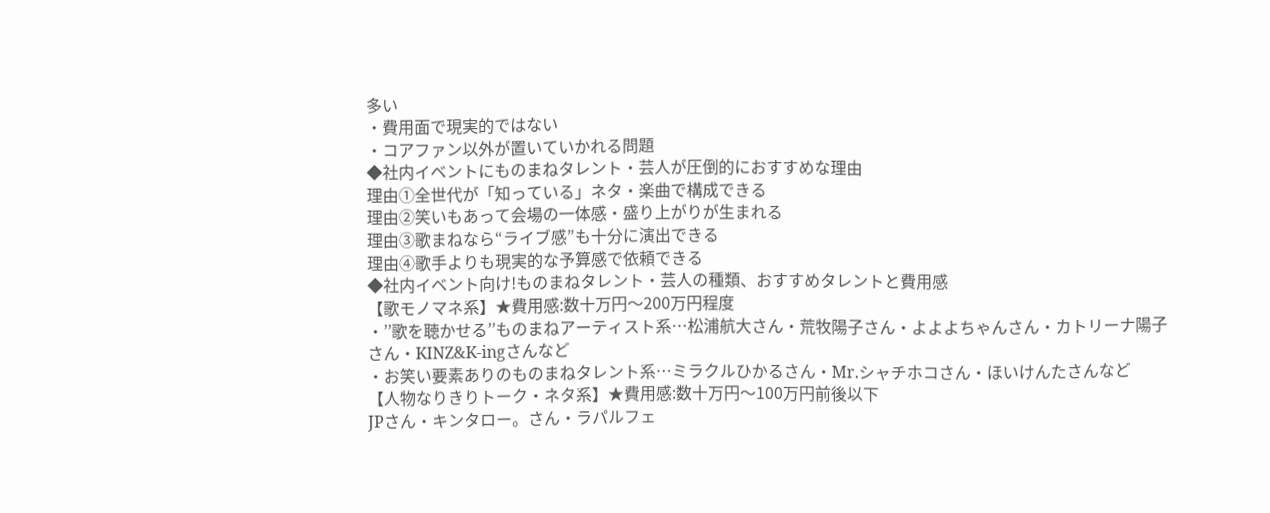多い
・費用面で現実的ではない
・コアファン以外が置いていかれる問題
◆社内イベントにものまねタレント・芸人が圧倒的におすすめな理由
理由①全世代が「知っている」ネタ・楽曲で構成できる
理由②笑いもあって会場の一体感・盛り上がりが生まれる
理由③歌まねなら“ライブ感”も十分に演出できる
理由④歌手よりも現実的な予算感で依頼できる
◆社内イベント向け!ものまねタレント・芸人の種類、おすすめタレントと費用感
【歌モノマネ系】★費用感:数十万円〜200万円程度
・’’歌を聴かせる’’ものまねアーティスト系…松浦航大さん・荒牧陽子さん・よよよちゃんさん・カトリーナ陽子さん・KINZ&K-ingさんなど
・お笑い要素ありのものまねタレント系…ミラクルひかるさん・Mr.シャチホコさん・ほいけんたさんなど
【人物なりきりトーク・ネタ系】★費用感:数十万円〜100万円前後以下
JPさん・キンタロー。さん・ラパルフェ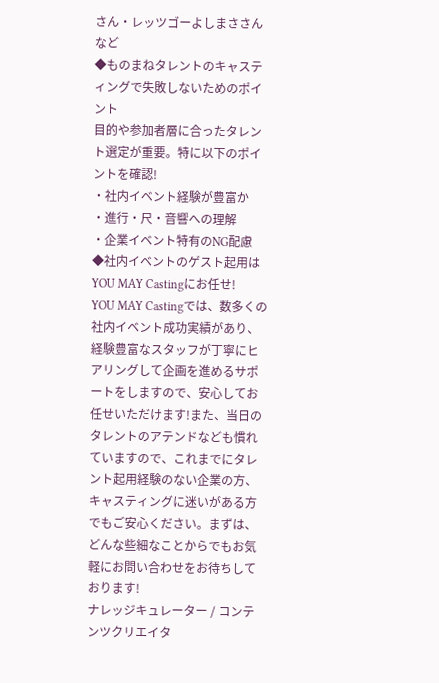さん・レッツゴーよしまささんなど
◆ものまねタレントのキャスティングで失敗しないためのポイント
目的や参加者層に合ったタレント選定が重要。特に以下のポイントを確認!
・社内イベント経験が豊富か
・進行・尺・音響への理解
・企業イベント特有のNG配慮
◆社内イベントのゲスト起用はYOU MAY Castingにお任せ!
YOU MAY Castingでは、数多くの社内イベント成功実績があり、経験豊富なスタッフが丁寧にヒアリングして企画を進めるサポートをしますので、安心してお任せいただけます!また、当日のタレントのアテンドなども慣れていますので、これまでにタレント起用経験のない企業の方、キャスティングに迷いがある方でもご安心ください。まずは、どんな些細なことからでもお気軽にお問い合わせをお待ちしております!
ナレッジキュレーター / コンテンツクリエイタ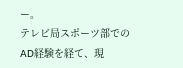ー。
テレビ局スポーツ部でのAD経験を経て、現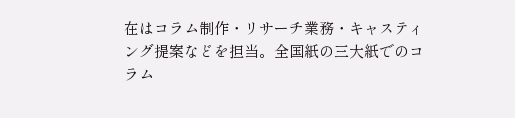在はコラム制作・リサーチ業務・キャスティング提案などを担当。全国紙の三大紙でのコラム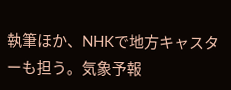執筆ほか、NHKで地方キャスターも担う。気象予報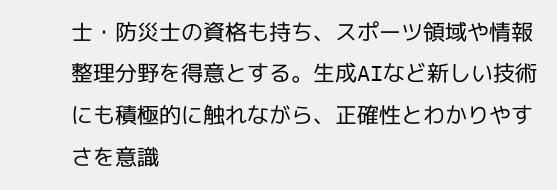士・防災士の資格も持ち、スポーツ領域や情報整理分野を得意とする。生成AIなど新しい技術にも積極的に触れながら、正確性とわかりやすさを意識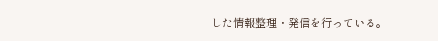した情報整理・発信を行っている。